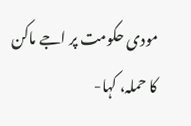مودی حکومت پر اجے ماکن کا حملہ، کہا-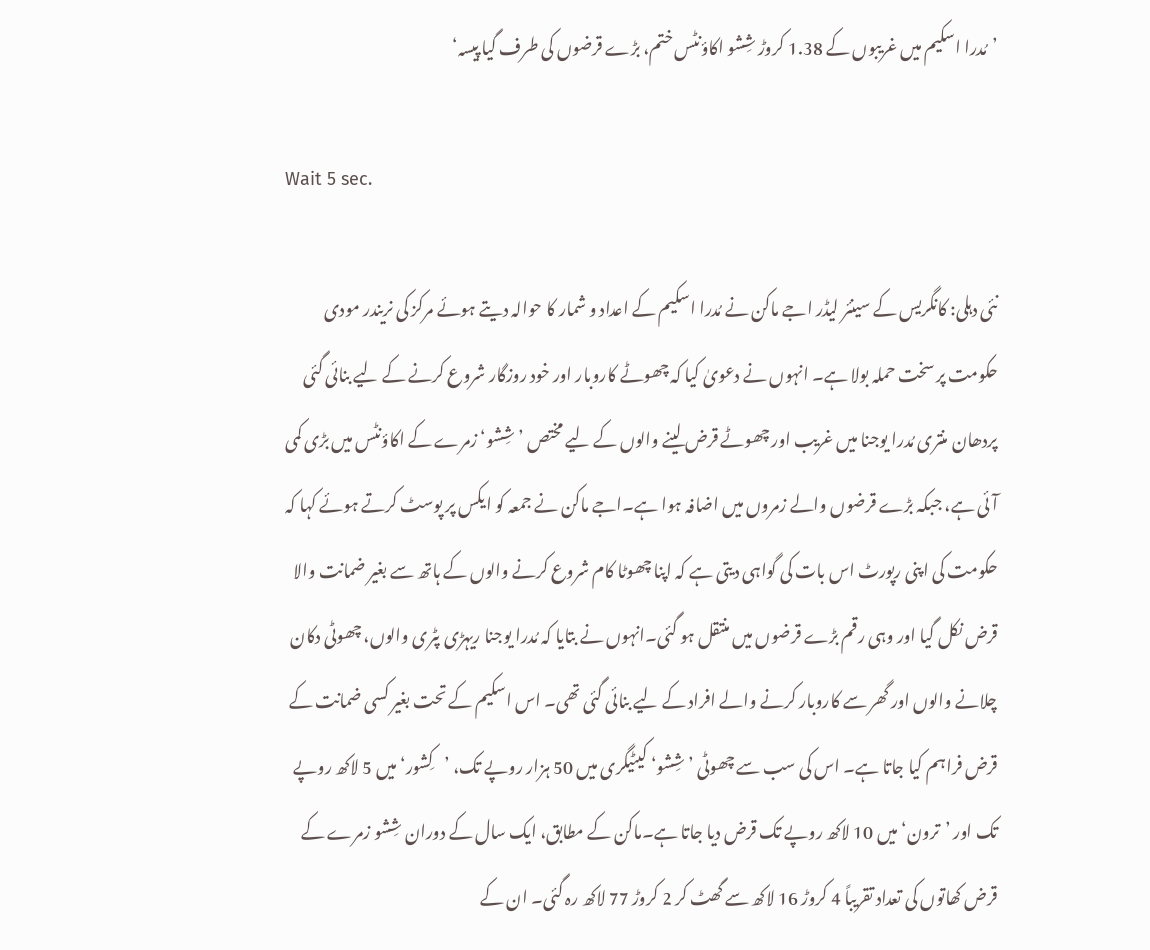’مُدرا اسکیم میں غریبوں کے 1.38 کروڑ شِشو اکاؤنٹس ختم، بڑے قرضوں کی طرف گیا پیسہ‘

Wait 5 sec.

نئی دہلی: کانگریس کے سینئر لیڈر اجے ماکن نے مُدرا اسکیم کے اعداد و شمار کا حوالہ دیتے ہوئے مرکز کی نریندر مودی حکومت پر سخت حملہ بولا ہے۔ انہوں نے دعویٰ کیا کہ چھوٹے کاروبار اور خود روزگار شروع کرنے کے لیے بنائی گئی پردھان منتری مُدرا یوجنا میں غریب اور چھوٹے قرض لینے والوں کے لیے مختص ’شِشو‘ زمرے کے اکاؤنٹس میں بڑی کمی آئی ہے، جبکہ بڑے قرضوں والے زمروں میں اضافہ ہوا ہے۔اجے ماکن نے جمعہ کو ایکس پر پوسٹ کرتے ہوئے کہا کہ حکومت کی اپنی رپورٹ اس بات کی گواہی دیتی ہے کہ اپنا چھوٹا کام شروع کرنے والوں کے ہاتھ سے بغیر ضمانت والا قرض نکل گیا اور وہی رقم بڑے قرضوں میں منتقل ہو گئی۔انہوں نے بتایا کہ مُدرا یوجنا ریہڑی پٹری والوں، چھوٹی دکان چلانے والوں اور گھر سے کاروبار کرنے والے افراد کے لیے بنائی گئی تھی۔ اس اسکیم کے تحت بغیر کسی ضمانت کے قرض فراہم کیا جاتا ہے۔ اس کی سب سے چھوٹی ’شِشو‘ کیٹیگری میں 50 ہزار روپے تک، ’کِشور‘ میں 5 لاکھ روپے تک اور ’ترون‘ میں 10 لاکھ روپے تک قرض دیا جاتا ہے۔ماکن کے مطابق، ایک سال کے دوران شِشو زمرے کے قرض کھاتوں کی تعداد تقریباً 4 کروڑ 16 لاکھ سے گھٹ کر 2 کروڑ 77 لاکھ رہ گئی۔ ان کے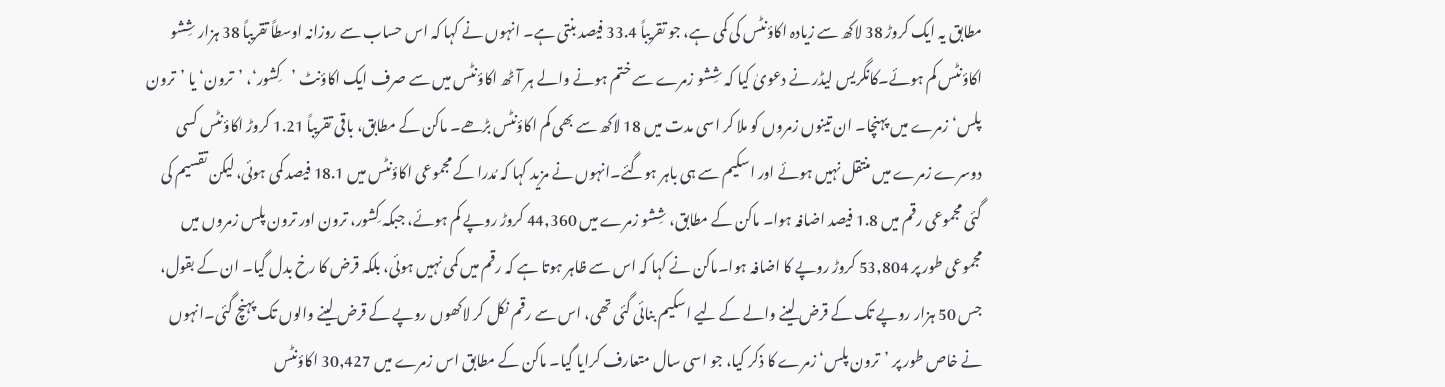مطابق یہ ایک کروڑ 38 لاکھ سے زیادہ اکاؤنٹس کی کمی ہے، جو تقریباً 33.4 فیصد بنتی ہے۔ انہوں نے کہا کہ اس حساب سے روزانہ اوسطاً تقریباً 38 ہزار شِشو اکاؤنٹس کم ہوئے۔کانگریس لیڈر نے دعویٰ کیا کہ شِشو زمرے سے ختم ہونے والے ہر آٹھ اکاؤنٹس میں سے صرف ایک اکاؤنٹ ’کِشور‘، ’ترون‘ یا ’ترون پلس‘ زمرے میں پہنچا۔ ان تینوں زمروں کو ملا کر اسی مدت میں 18 لاکھ سے بھی کم اکاؤنٹس بڑھے۔ ماکن کے مطابق، باقی تقریباً 1.21 کروڑ اکاؤنٹس کسی دوسرے زمرے میں منتقل نہیں ہوئے اور اسکیم سے ہی باہر ہوگئے۔انہوں نے مزید کہا کہ مُدرا کے مجموعی اکاؤنٹس میں 18.1 فیصد کمی ہوئی، لیکن تقسیم کی گئی مجموعی رقم میں 1.8 فیصد اضافہ ہوا۔ ماکن کے مطابق، شِشو زمرے میں 44,360 کروڑ روپے کم ہوئے، جبکہ کِشور، ترون اور ترون پلس زمروں میں مجموعی طور پر 53,804 کروڑ روپے کا اضافہ ہوا۔ماکن نے کہا کہ اس سے ظاہر ہوتا ہے کہ رقم میں کمی نہیں ہوئی، بلکہ قرض کا رخ بدل گیا۔ ان کے بقول، جس 50 ہزار روپے تک کے قرض لینے والے کے لیے اسکیم بنائی گئی تھی، اس سے رقم نکل کر لاکھوں روپے کے قرض لینے والوں تک پہنچ گئی۔انہوں نے خاص طور پر ’ترون پلس‘ زمرے کا ذکر کیا، جو اسی سال متعارف کرایا گیا۔ ماکن کے مطابق اس زمرے میں 30,427 اکاؤنٹس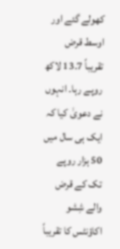کھولے گئے اور اوسط قرض تقریباً 13.7 لاکھ روپے رہا۔ انہوں نے دعویٰ کیا کہ ایک ہی سال میں 50 ہزار روپے تک کے قرض والے شِشو اکاؤنٹس کا تقریباً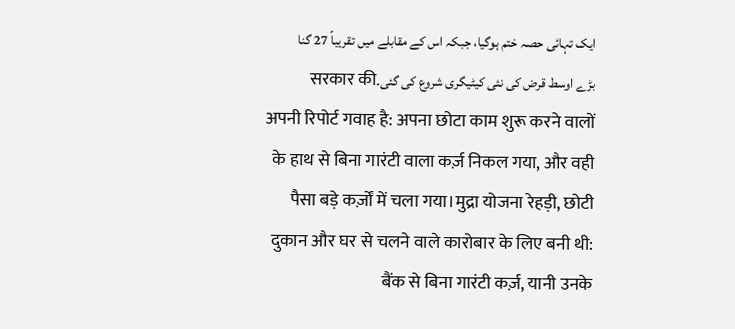ایک تہائی حصہ ختم ہوگیا، جبکہ اس کے مقابلے میں تقریباً 27 گنا بڑے اوسط قرض کی نئی کیٹیگری شروع کی گئی۔सरकार की अपनी रिपोर्ट गवाह है: अपना छोटा काम शुरू करने वालों के हाथ से बिना गारंटी वाला कर्ज़ निकल गया, और वही पैसा बड़े कर्ज़ों में चला गया।मुद्रा योजना रेहड़ी, छोटी दुकान और घर से चलने वाले कारोबार के लिए बनी थी: बैंक से बिना गारंटी कर्ज़, यानी उनके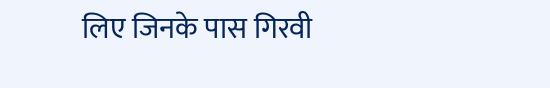लिए जिनके पास गिरवी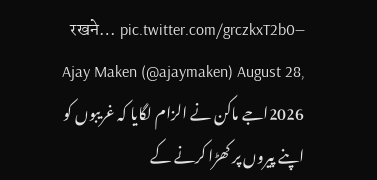रखने… pic.twitter.com/grczkxT2b0— Ajay Maken (@ajaymaken) August 28, 2026اجے ماکن نے الزام لگایا کہ غریبوں کو اپنے پیروں پر کھڑا کرنے کے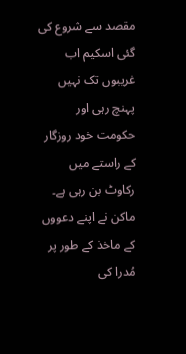مقصد سے شروع کی گئی اسکیم اب غریبوں تک نہیں پہنچ رہی اور حکومت خود روزگار کے راستے میں رکاوٹ بن رہی ہے۔ ماکن نے اپنے دعووں کے ماخذ کے طور پر مُدرا کی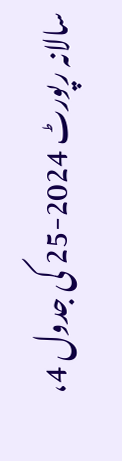سالانہ رپورٹ 2024-25 کی جدول 4،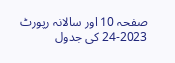صفحہ 10 اور سالانہ رپورٹ 2023-24 کی جدول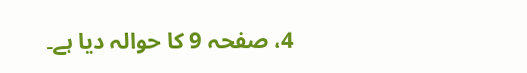4، صفحہ 9 کا حوالہ دیا ہے۔